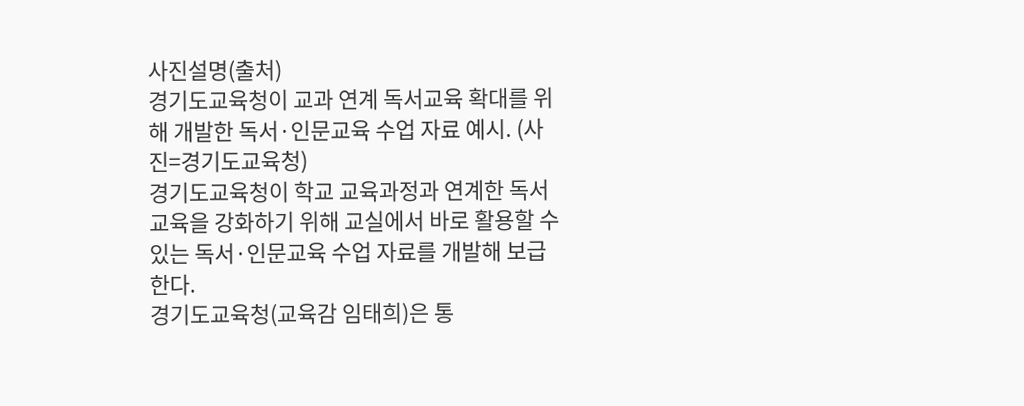사진설명(출처)
경기도교육청이 교과 연계 독서교육 확대를 위해 개발한 독서·인문교육 수업 자료 예시. (사진=경기도교육청)
경기도교육청이 학교 교육과정과 연계한 독서교육을 강화하기 위해 교실에서 바로 활용할 수 있는 독서·인문교육 수업 자료를 개발해 보급한다.
경기도교육청(교육감 임태희)은 통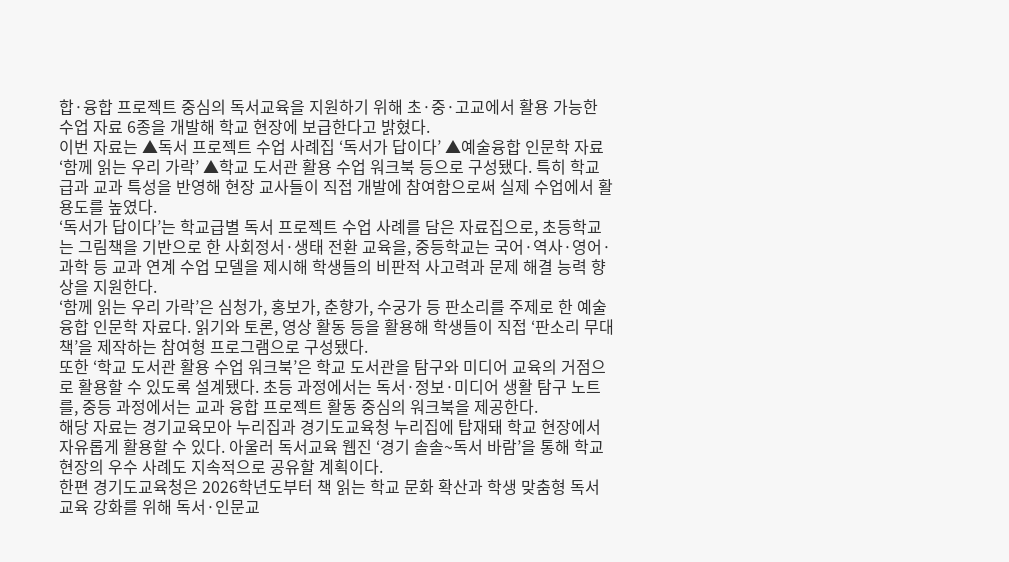합·융합 프로젝트 중심의 독서교육을 지원하기 위해 초·중·고교에서 활용 가능한 수업 자료 6종을 개발해 학교 현장에 보급한다고 밝혔다.
이번 자료는 ▲독서 프로젝트 수업 사례집 ‘독서가 답이다’ ▲예술융합 인문학 자료 ‘함께 읽는 우리 가락’ ▲학교 도서관 활용 수업 워크북 등으로 구성됐다. 특히 학교급과 교과 특성을 반영해 현장 교사들이 직접 개발에 참여함으로써 실제 수업에서 활용도를 높였다.
‘독서가 답이다’는 학교급별 독서 프로젝트 수업 사례를 담은 자료집으로, 초등학교는 그림책을 기반으로 한 사회정서·생태 전환 교육을, 중등학교는 국어·역사·영어·과학 등 교과 연계 수업 모델을 제시해 학생들의 비판적 사고력과 문제 해결 능력 향상을 지원한다.
‘함께 읽는 우리 가락’은 심청가, 홍보가, 춘향가, 수궁가 등 판소리를 주제로 한 예술융합 인문학 자료다. 읽기와 토론, 영상 활동 등을 활용해 학생들이 직접 ‘판소리 무대책’을 제작하는 참여형 프로그램으로 구성됐다.
또한 ‘학교 도서관 활용 수업 워크북’은 학교 도서관을 탐구와 미디어 교육의 거점으로 활용할 수 있도록 설계됐다. 초등 과정에서는 독서·정보·미디어 생활 탐구 노트를, 중등 과정에서는 교과 융합 프로젝트 활동 중심의 워크북을 제공한다.
해당 자료는 경기교육모아 누리집과 경기도교육청 누리집에 탑재돼 학교 현장에서 자유롭게 활용할 수 있다. 아울러 독서교육 웹진 ‘경기 솔솔~독서 바람’을 통해 학교 현장의 우수 사례도 지속적으로 공유할 계획이다.
한편 경기도교육청은 2026학년도부터 책 읽는 학교 문화 확산과 학생 맞춤형 독서교육 강화를 위해 독서·인문교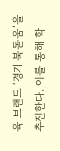육 브랜드 ‘경기 북돋움’을 추진한다. 이를 통해 학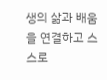생의 삶과 배움을 연결하고 스스로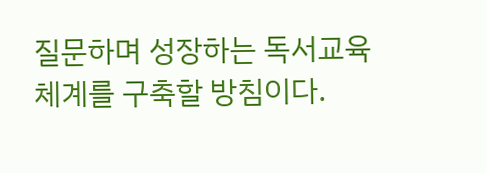질문하며 성장하는 독서교육 체계를 구축할 방침이다.